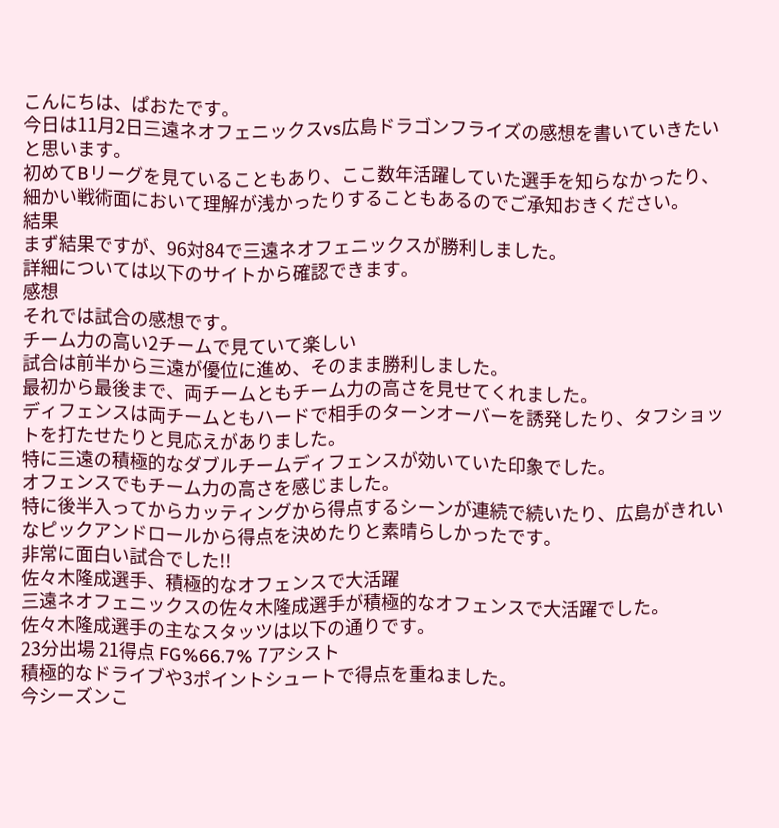こんにちは、ぱおたです。
今日は11月2日三遠ネオフェニックスvs広島ドラゴンフライズの感想を書いていきたいと思います。
初めてBリーグを見ていることもあり、ここ数年活躍していた選手を知らなかったり、細かい戦術面において理解が浅かったりすることもあるのでご承知おきください。
結果
まず結果ですが、96対84で三遠ネオフェニックスが勝利しました。
詳細については以下のサイトから確認できます。
感想
それでは試合の感想です。
チーム力の高い2チームで見ていて楽しい
試合は前半から三遠が優位に進め、そのまま勝利しました。
最初から最後まで、両チームともチーム力の高さを見せてくれました。
ディフェンスは両チームともハードで相手のターンオーバーを誘発したり、タフショットを打たせたりと見応えがありました。
特に三遠の積極的なダブルチームディフェンスが効いていた印象でした。
オフェンスでもチーム力の高さを感じました。
特に後半入ってからカッティングから得点するシーンが連続で続いたり、広島がきれいなピックアンドロールから得点を決めたりと素晴らしかったです。
非常に面白い試合でした!!
佐々木隆成選手、積極的なオフェンスで大活躍
三遠ネオフェニックスの佐々木隆成選手が積極的なオフェンスで大活躍でした。
佐々木隆成選手の主なスタッツは以下の通りです。
23分出場 21得点 FG%66.7% 7アシスト
積極的なドライブや3ポイントシュートで得点を重ねました。
今シーズンこ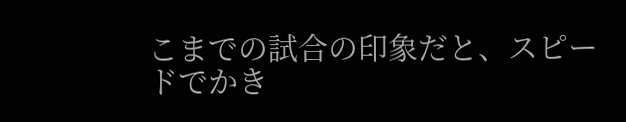こまでの試合の印象だと、スピードでかき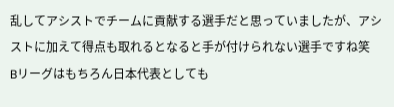乱してアシストでチームに貢献する選手だと思っていましたが、アシストに加えて得点も取れるとなると手が付けられない選手ですね笑
Bリーグはもちろん日本代表としても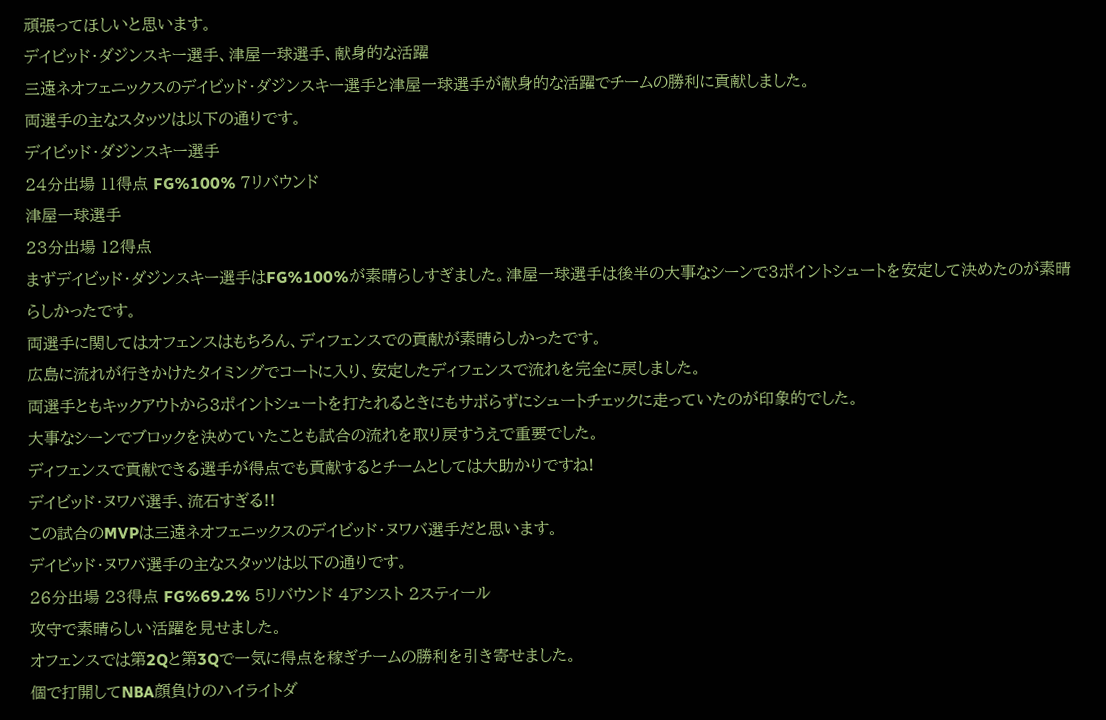頑張ってほしいと思います。
デイビッド・ダジンスキー選手、津屋一球選手、献身的な活躍
三遠ネオフェニックスのデイビッド・ダジンスキー選手と津屋一球選手が献身的な活躍でチームの勝利に貢献しました。
両選手の主なスタッツは以下の通りです。
デイビッド・ダジンスキー選手
24分出場 11得点 FG%100% 7リバウンド
津屋一球選手
23分出場 12得点
まずデイビッド・ダジンスキー選手はFG%100%が素晴らしすぎました。津屋一球選手は後半の大事なシーンで3ポイントシュートを安定して決めたのが素晴らしかったです。
両選手に関してはオフェンスはもちろん、ディフェンスでの貢献が素晴らしかったです。
広島に流れが行きかけたタイミングでコートに入り、安定したディフェンスで流れを完全に戻しました。
両選手ともキックアウトから3ポイントシュートを打たれるときにもサボらずにシュートチェックに走っていたのが印象的でした。
大事なシーンでブロックを決めていたことも試合の流れを取り戻すうえで重要でした。
ディフェンスで貢献できる選手が得点でも貢献するとチームとしては大助かりですね!
デイビッド・ヌワバ選手、流石すぎる!!
この試合のMVPは三遠ネオフェニックスのデイビッド・ヌワバ選手だと思います。
デイビッド・ヌワバ選手の主なスタッツは以下の通りです。
26分出場 23得点 FG%69.2% 5リバウンド 4アシスト 2スティール
攻守で素晴らしい活躍を見せました。
オフェンスでは第2Qと第3Qで一気に得点を稼ぎチームの勝利を引き寄せました。
個で打開してNBA顔負けのハイライトダ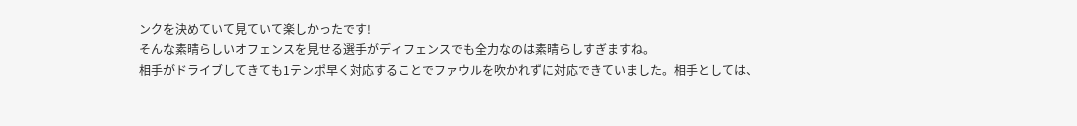ンクを決めていて見ていて楽しかったです!
そんな素晴らしいオフェンスを見せる選手がディフェンスでも全力なのは素晴らしすぎますね。
相手がドライブしてきても1テンポ早く対応することでファウルを吹かれずに対応できていました。相手としては、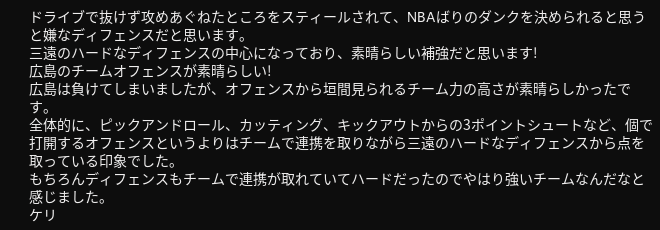ドライブで抜けず攻めあぐねたところをスティールされて、NBAばりのダンクを決められると思うと嫌なディフェンスだと思います。
三遠のハードなディフェンスの中心になっており、素晴らしい補強だと思います!
広島のチームオフェンスが素晴らしい!
広島は負けてしまいましたが、オフェンスから垣間見られるチーム力の高さが素晴らしかったです。
全体的に、ピックアンドロール、カッティング、キックアウトからの3ポイントシュートなど、個で打開するオフェンスというよりはチームで連携を取りながら三遠のハードなディフェンスから点を取っている印象でした。
もちろんディフェンスもチームで連携が取れていてハードだったのでやはり強いチームなんだなと感じました。
ケリ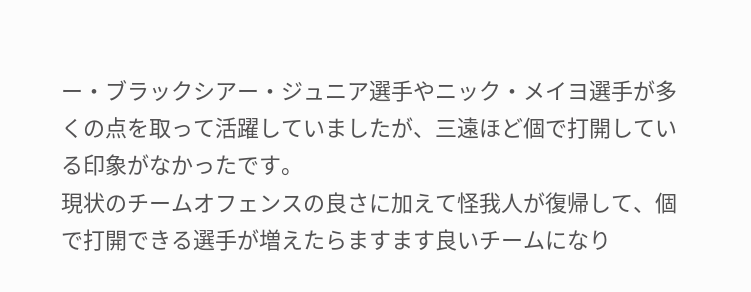ー・ブラックシアー・ジュニア選手やニック・メイヨ選手が多くの点を取って活躍していましたが、三遠ほど個で打開している印象がなかったです。
現状のチームオフェンスの良さに加えて怪我人が復帰して、個で打開できる選手が増えたらますます良いチームになり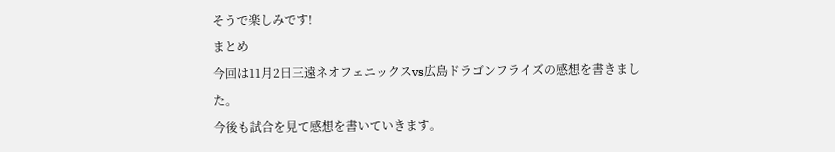そうで楽しみです!
まとめ
今回は11月2日三遠ネオフェニックスvs広島ドラゴンフライズの感想を書きました。
今後も試合を見て感想を書いていきます。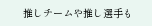推しチームや推し選手も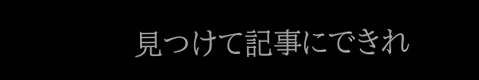見つけて記事にできれ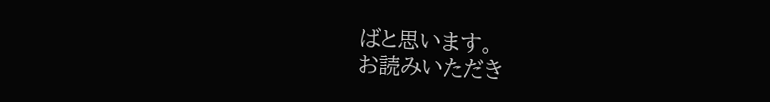ばと思います。
お読みいただき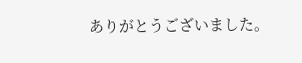ありがとうございました。